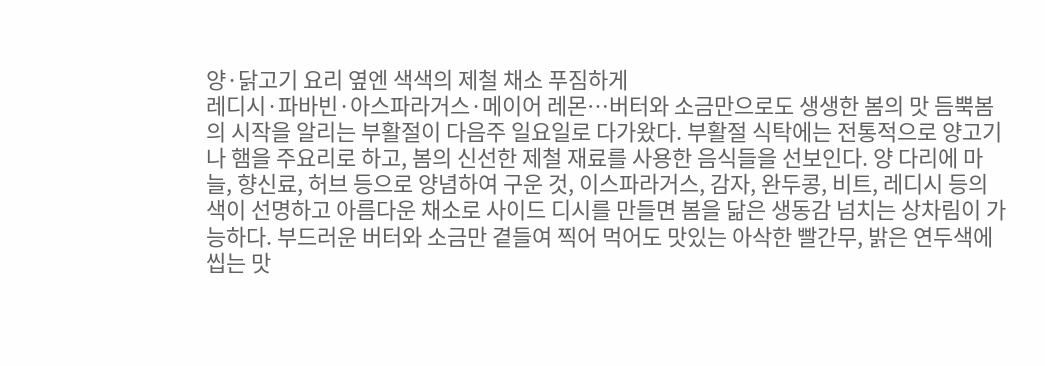양·닭고기 요리 옆엔 색색의 제철 채소 푸짐하게
레디시·파바빈·아스파라거스·메이어 레몬…버터와 소금만으로도 생생한 봄의 맛 듬뿍봄의 시작을 알리는 부활절이 다음주 일요일로 다가왔다. 부활절 식탁에는 전통적으로 양고기나 햄을 주요리로 하고, 봄의 신선한 제철 재료를 사용한 음식들을 선보인다. 양 다리에 마늘, 향신료, 허브 등으로 양념하여 구운 것, 이스파라거스, 감자, 완두콩, 비트, 레디시 등의 색이 선명하고 아름다운 채소로 사이드 디시를 만들면 봄을 닮은 생동감 넘치는 상차림이 가능하다. 부드러운 버터와 소금만 곁들여 찍어 먹어도 맛있는 아삭한 빨간무, 밝은 연두색에 씹는 맛